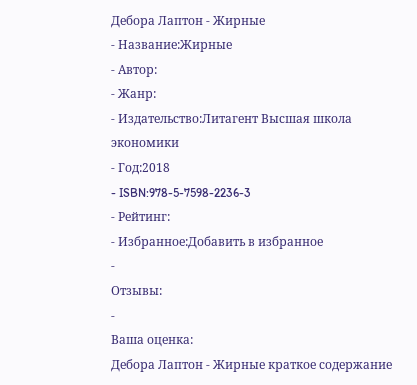Дебора Лаптон - Жирные
- Название:Жирные
- Автор:
- Жанр:
- Издательство:Литагент Высшая школа экономики
- Год:2018
- ISBN:978-5-7598-2236-3
- Рейтинг:
- Избранное:Добавить в избранное
-
Отзывы:
-
Ваша оценка:
Дебора Лаптон - Жирные краткое содержание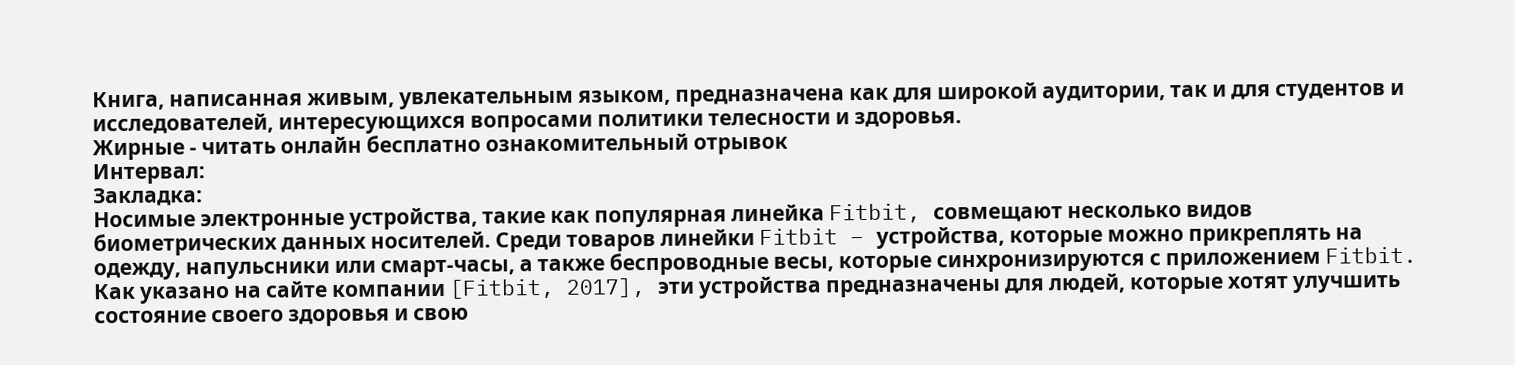Книга, написанная живым, увлекательным языком, предназначена как для широкой аудитории, так и для студентов и исследователей, интересующихся вопросами политики телесности и здоровья.
Жирные - читать онлайн бесплатно ознакомительный отрывок
Интервал:
Закладка:
Носимые электронные устройства, такие как популярная линейка Fitbit, совмещают несколько видов биометрических данных носителей. Среди товаров линейки Fitbit – устройства, которые можно прикреплять на одежду, напульсники или смарт-часы, а также беспроводные весы, которые синхронизируются с приложением Fitbit. Как указано на сайте компании [Fitbit, 2017], эти устройства предназначены для людей, которые хотят улучшить состояние своего здоровья и свою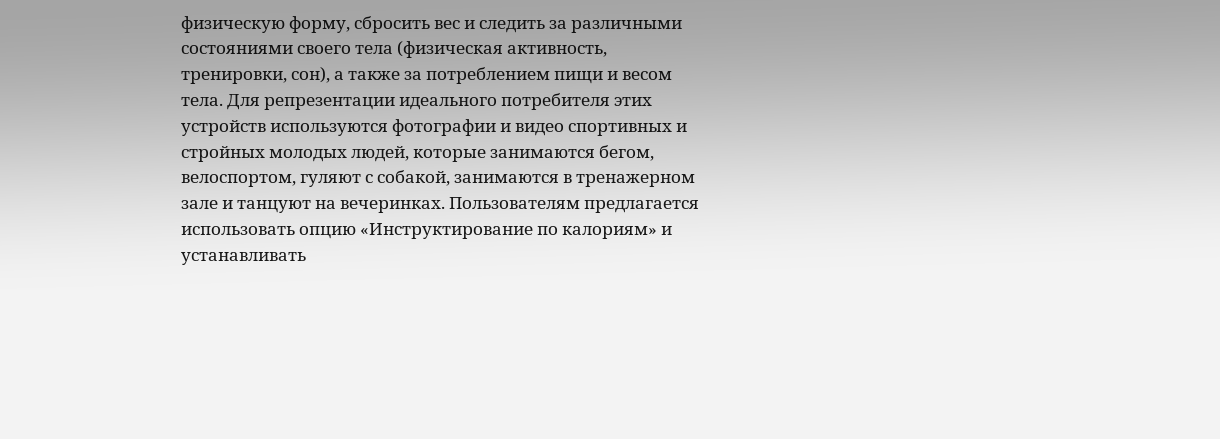физическую форму, сбросить вес и следить за различными состояниями своего тела (физическая активность, тренировки, сон), а также за потреблением пищи и весом тела. Для репрезентации идеального потребителя этих устройств используются фотографии и видео спортивных и стройных молодых людей, которые занимаются бегом, велоспортом, гуляют с собакой, занимаются в тренажерном зале и танцуют на вечеринках. Пользователям предлагается использовать опцию «Инструктирование по калориям» и устанавливать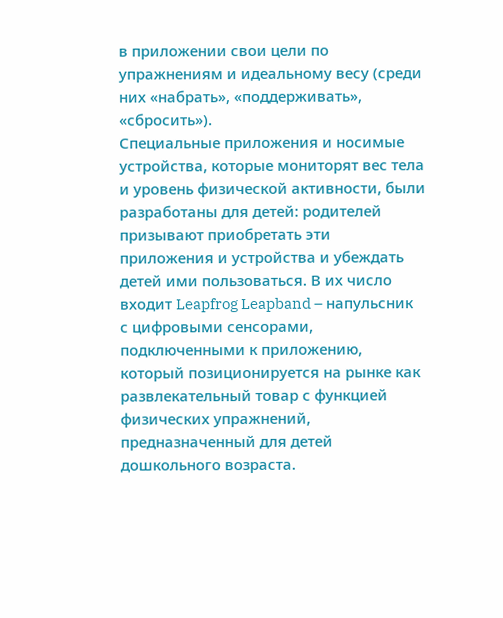в приложении свои цели по упражнениям и идеальному весу (среди них «набрать», «поддерживать», «сбросить»).
Специальные приложения и носимые устройства, которые мониторят вес тела и уровень физической активности, были разработаны для детей: родителей призывают приобретать эти приложения и устройства и убеждать детей ими пользоваться. В их число входит Leapfrog Leapband – напульсник с цифровыми сенсорами, подключенными к приложению, который позиционируется на рынке как развлекательный товар с функцией физических упражнений, предназначенный для детей дошкольного возраста.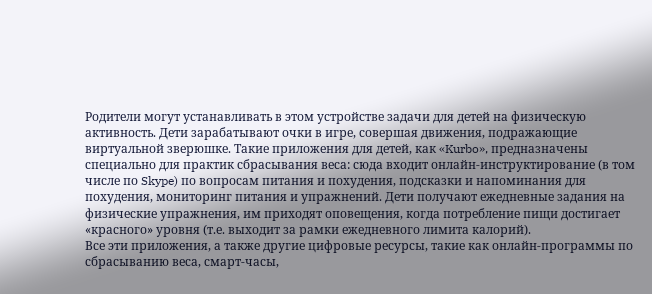Родители могут устанавливать в этом устройстве задачи для детей на физическую активность. Дети зарабатывают очки в игре, совершая движения, подражающие виртуальной зверюшке. Такие приложения для детей, как «Kurbo», предназначены специально для практик сбрасывания веса: сюда входит онлайн-инструктирование (в том числе по Skype) по вопросам питания и похудения, подсказки и напоминания для похудения, мониторинг питания и упражнений. Дети получают ежедневные задания на физические упражнения, им приходят оповещения, когда потребление пищи достигает «красного» уровня (т.е. выходит за рамки ежедневного лимита калорий).
Все эти приложения, а также другие цифровые ресурсы, такие как онлайн-программы по сбрасыванию веса, смарт-часы,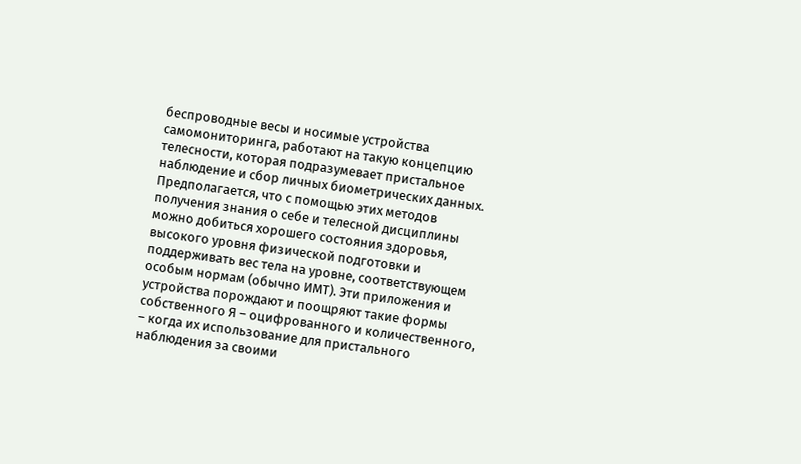беспроводные весы и носимые устройства самомониторинга, работают на такую концепцию телесности, которая подразумевает пристальное наблюдение и сбор личных биометрических данных. Предполагается, что с помощью этих методов получения знания о себе и телесной дисциплины можно добиться хорошего состояния здоровья, высокого уровня физической подготовки и поддерживать вес тела на уровне, соответствующем особым нормам (обычно ИМТ). Эти приложения и устройства порождают и поощряют такие формы собственного Я – оцифрованного и количественного, – когда их использование для пристального наблюдения за своими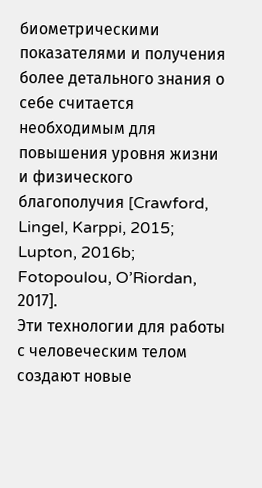биометрическими показателями и получения более детального знания о себе считается необходимым для повышения уровня жизни и физического благополучия [Crawford, Lingel, Karppi, 2015; Lupton, 2016b; Fotopoulou, O’Riordan, 2017].
Эти технологии для работы с человеческим телом создают новые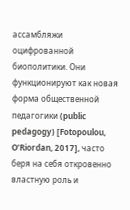ассамбляжи оцифрованной биополитики. Они функционируют как новая форма общественной педагогики (public pedagogy) [Fotopoulou, O’Riordan, 2017], часто беря на себя откровенно властную роль и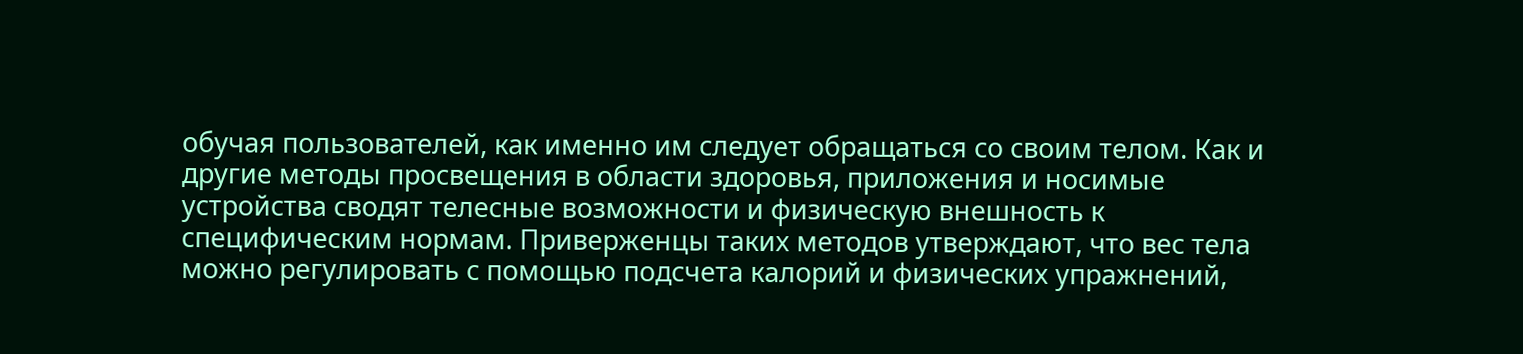обучая пользователей, как именно им следует обращаться со своим телом. Как и другие методы просвещения в области здоровья, приложения и носимые устройства сводят телесные возможности и физическую внешность к специфическим нормам. Приверженцы таких методов утверждают, что вес тела можно регулировать с помощью подсчета калорий и физических упражнений,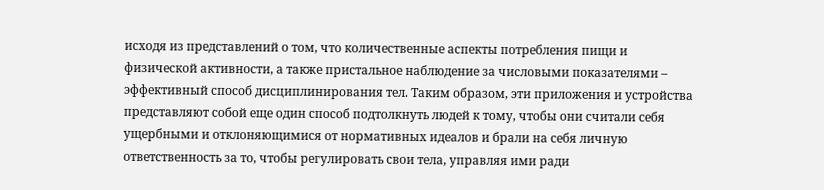исходя из представлений о том, что количественные аспекты потребления пищи и физической активности, а также пристальное наблюдение за числовыми показателями – эффективный способ дисциплинирования тел. Таким образом, эти приложения и устройства представляют собой еще один способ подтолкнуть людей к тому, чтобы они считали себя ущербными и отклоняющимися от нормативных идеалов и брали на себя личную ответственность за то, чтобы регулировать свои тела, управляя ими ради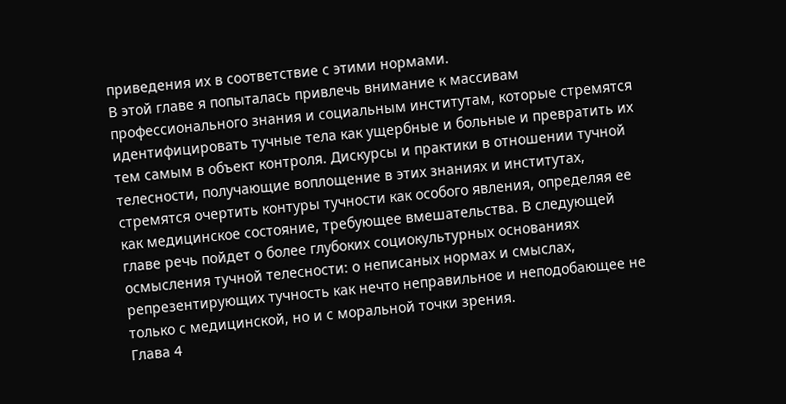приведения их в соответствие с этими нормами.
В этой главе я попыталась привлечь внимание к массивам профессионального знания и социальным институтам, которые стремятся идентифицировать тучные тела как ущербные и больные и превратить их тем самым в объект контроля. Дискурсы и практики в отношении тучной телесности, получающие воплощение в этих знаниях и институтах, стремятся очертить контуры тучности как особого явления, определяя ее как медицинское состояние, требующее вмешательства. В следующей главе речь пойдет о более глубоких социокультурных основаниях осмысления тучной телесности: о неписаных нормах и смыслах, репрезентирующих тучность как нечто неправильное и неподобающее не только с медицинской, но и с моральной точки зрения.
Глава 4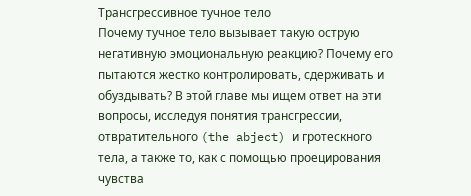Трансгрессивное тучное тело
Почему тучное тело вызывает такую острую негативную эмоциональную реакцию? Почему его пытаются жестко контролировать, сдерживать и обуздывать? В этой главе мы ищем ответ на эти вопросы, исследуя понятия трансгрессии, отвратительного (the abject) и гротескного тела, а также то, как с помощью проецирования чувства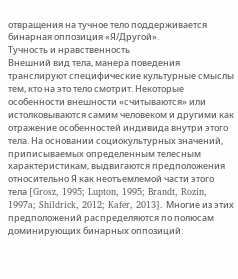отвращения на тучное тело поддерживается бинарная оппозиция «Я/Другой».
Тучность и нравственность
Внешний вид тела, манера поведения транслируют специфические культурные смыслы тем, кто на это тело смотрит. Некоторые особенности внешности «считываются» или истолковываются самим человеком и другими как отражение особенностей индивида внутри этого тела. На основании социокультурных значений, приписываемых определенным телесным характеристикам, выдвигаются предположения относительно Я как неотъемлемой части этого тела [Grosz, 1995; Lupton, 1995; Brandt, Rozin, 1997a; Shildrick, 2012; Kafer, 2013]. Многие из этих предположений распределяются по полюсам доминирующих бинарных оппозиций: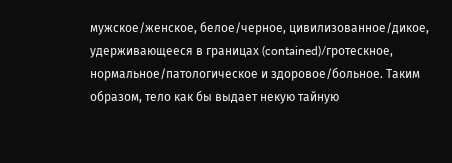мужское/женское, белое/черное, цивилизованное/дикое, удерживающееся в границах (contained)/гротескное, нормальное/патологическое и здоровое/больное. Таким образом, тело как бы выдает некую тайную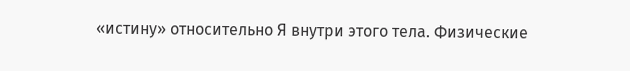«истину» относительно Я внутри этого тела. Физические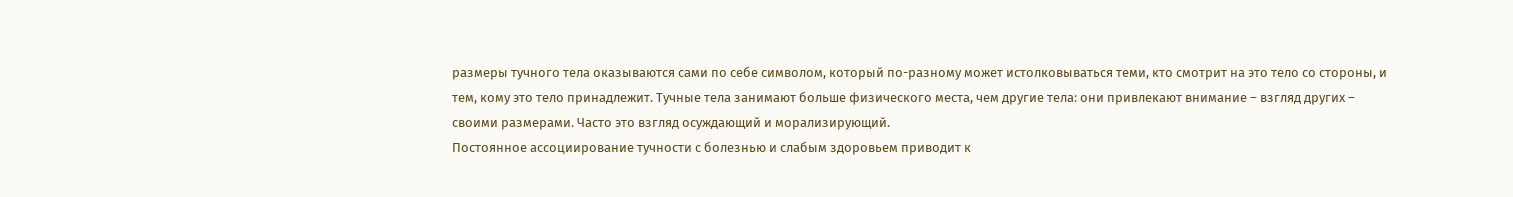размеры тучного тела оказываются сами по себе символом, который по-разному может истолковываться теми, кто смотрит на это тело со стороны, и тем, кому это тело принадлежит. Тучные тела занимают больше физического места, чем другие тела: они привлекают внимание – взгляд других – своими размерами. Часто это взгляд осуждающий и морализирующий.
Постоянное ассоциирование тучности с болезнью и слабым здоровьем приводит к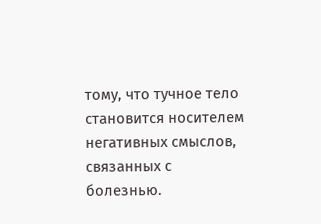тому, что тучное тело становится носителем негативных смыслов, связанных с болезнью.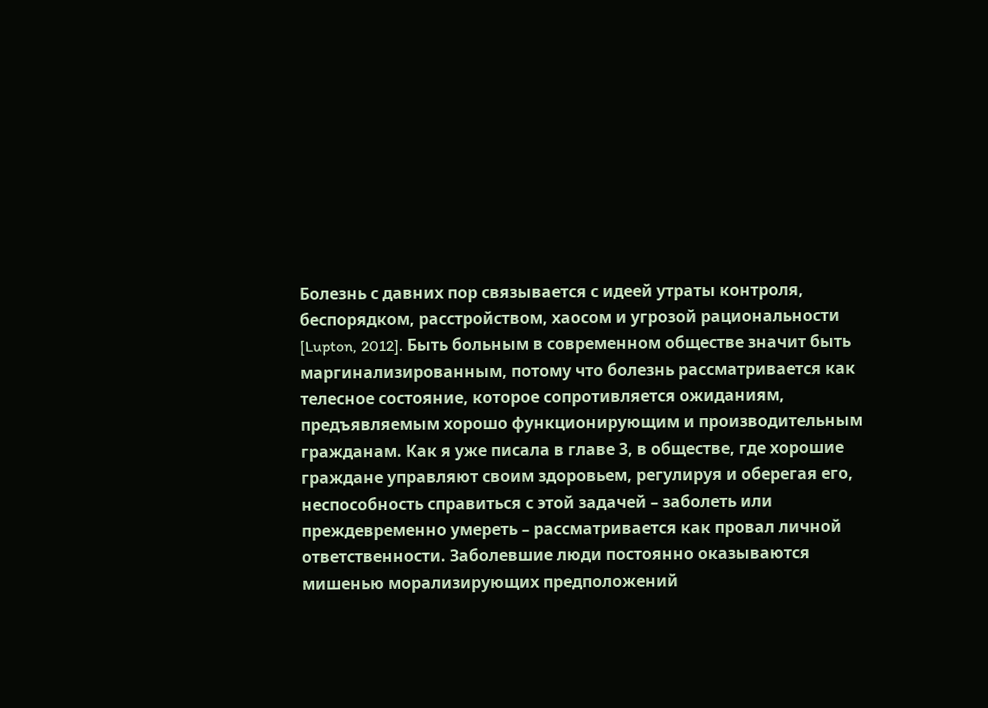Болезнь с давних пор связывается с идеей утраты контроля, беспорядком, расстройством, хаосом и угрозой рациональности [Lupton, 2012]. Быть больным в современном обществе значит быть маргинализированным, потому что болезнь рассматривается как телесное состояние, которое сопротивляется ожиданиям, предъявляемым хорошо функционирующим и производительным гражданам. Как я уже писала в главе 3, в обществе, где хорошие граждане управляют своим здоровьем, регулируя и оберегая его, неспособность справиться с этой задачей – заболеть или преждевременно умереть – рассматривается как провал личной ответственности. Заболевшие люди постоянно оказываются мишенью морализирующих предположений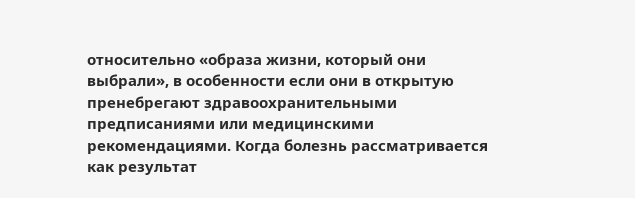относительно «образа жизни, который они выбрали», в особенности если они в открытую пренебрегают здравоохранительными предписаниями или медицинскими рекомендациями. Когда болезнь рассматривается как результат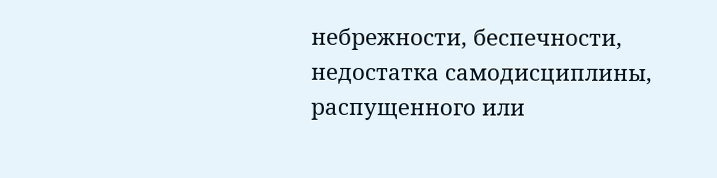небрежности, беспечности, недостатка самодисциплины, распущенного или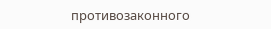противозаконного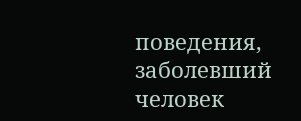поведения, заболевший человек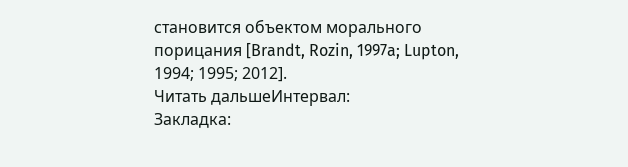становится объектом морального порицания [Brandt, Rozin, 1997a; Lupton, 1994; 1995; 2012].
Читать дальшеИнтервал:
Закладка: